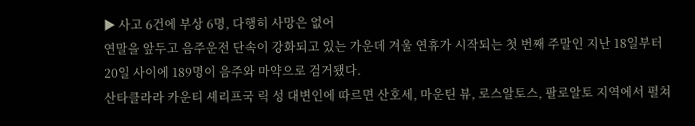▶ 사고 6건에 부상 6명, 다행히 사망은 없어
연말을 앞두고 음주운전 단속이 강화되고 있는 가운데 겨울 연휴가 시작되는 첫 번째 주말인 지난 18일부터 20일 사이에 189명이 음주와 마약으로 검거됐다.
산타클라라 카운티 셰리프국 릭 성 대변인에 따르면 산호세, 마운틴 뷰, 로스알토스, 팔로알토 지역에서 펼쳐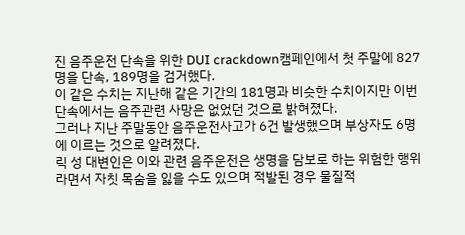진 음주운전 단속을 위한 DUI crackdown캠페인에서 첫 주말에 827명을 단속, 189명을 검거했다.
이 같은 수치는 지난해 같은 기간의 181명과 비슷한 수치이지만 이번 단속에서는 음주관련 사망은 없었던 것으로 밝혀졌다.
그러나 지난 주말동안 음주운전사고가 6건 발생했으며 부상자도 6명에 이르는 것으로 알려졌다.
릭 성 대변인은 이와 관련 음주운전은 생명을 담보로 하는 위험한 행위라면서 자칫 목숨을 잃을 수도 있으며 적발된 경우 물질적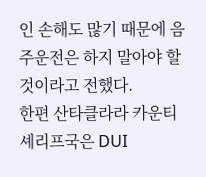인 손해도 많기 때문에 음주운전은 하지 말아야 할 것이라고 전했다.
한편 산타클라라 카운티 셰리프국은 DUI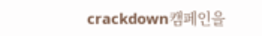crackdown캠페인을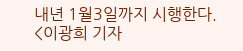내년 1월3일까지 시행한다.
<이광희 기자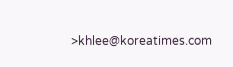>khlee@koreatimes.com